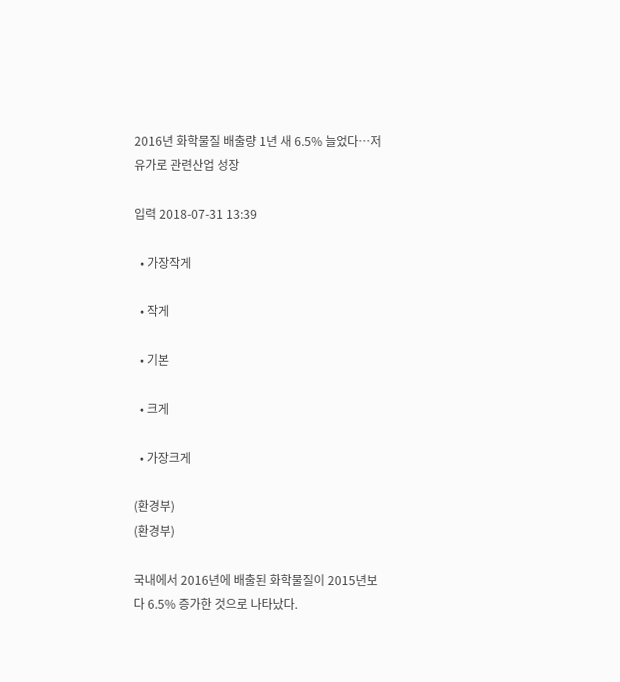2016년 화학물질 배출량 1년 새 6.5% 늘었다…저유가로 관련산업 성장

입력 2018-07-31 13:39

  • 가장작게

  • 작게

  • 기본

  • 크게

  • 가장크게

(환경부)
(환경부)

국내에서 2016년에 배출된 화학물질이 2015년보다 6.5% 증가한 것으로 나타났다.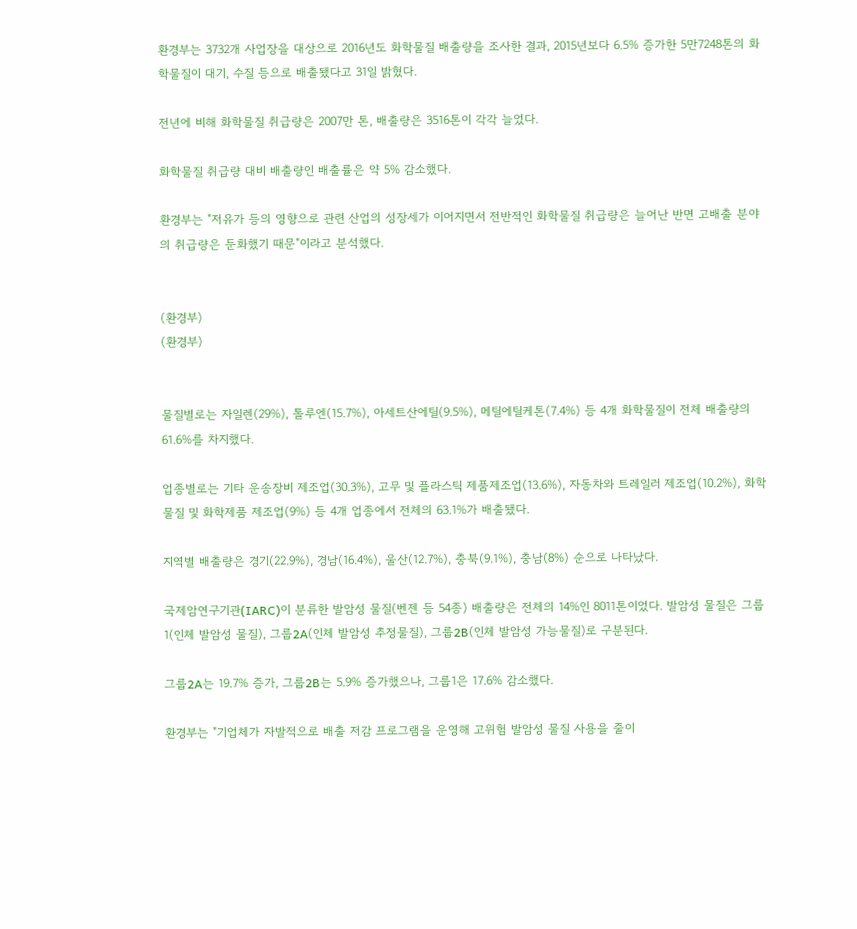환경부는 3732개 사업장을 대상으로 2016년도 화학물질 배출량을 조사한 결과, 2015년보다 6.5% 증가한 5만7248톤의 화학물질이 대기, 수질 등으로 배출됐다고 31일 밝혔다.

전년에 비해 화학물질 취급량은 2007만 톤, 배출량은 3516톤이 각각 늘었다.

화학물질 취급량 대비 배출량인 배출률은 약 5% 감소했다.

환경부는 "저유가 등의 영향으로 관련 산업의 성장세가 이어지면서 전반적인 화학물질 취급량은 늘어난 반면 고배출 분야의 취급량은 둔화했기 때문"이라고 분석했다.


(환경부)
(환경부)


물질별로는 자일렌(29%), 톨루엔(15.7%), 아세트산에틸(9.5%), 메틸에틸케톤(7.4%) 등 4개 화학물질이 전체 배출량의 61.6%를 차지했다.

업종별로는 기타 운송장비 제조업(30.3%), 고무 및 플라스틱 제품제조업(13.6%), 자동차와 트레일러 제조업(10.2%), 화학물질 및 화학제품 제조업(9%) 등 4개 업종에서 전체의 63.1%가 배출됐다.

지역별 배출량은 경기(22.9%), 경남(16.4%), 울산(12.7%), 충북(9.1%), 충남(8%) 순으로 나타났다.

국제암연구기관(IARC)이 분류한 발암성 물질(벤젠 등 54종) 배출량은 전체의 14%인 8011톤이었다. 발암성 물질은 그룹1(인체 발암성 물질), 그룹2A(인체 발암성 추정물질), 그룹2B(인체 발암성 가능물질)로 구분된다.

그룹2A는 19.7% 증가, 그룹2B는 5.9% 증가했으나, 그룹1은 17.6% 감소했다.

환경부는 "기업체가 자발적으로 배출 저감 프로그램을 운영해 고위험 발암성 물질 사용을 줄이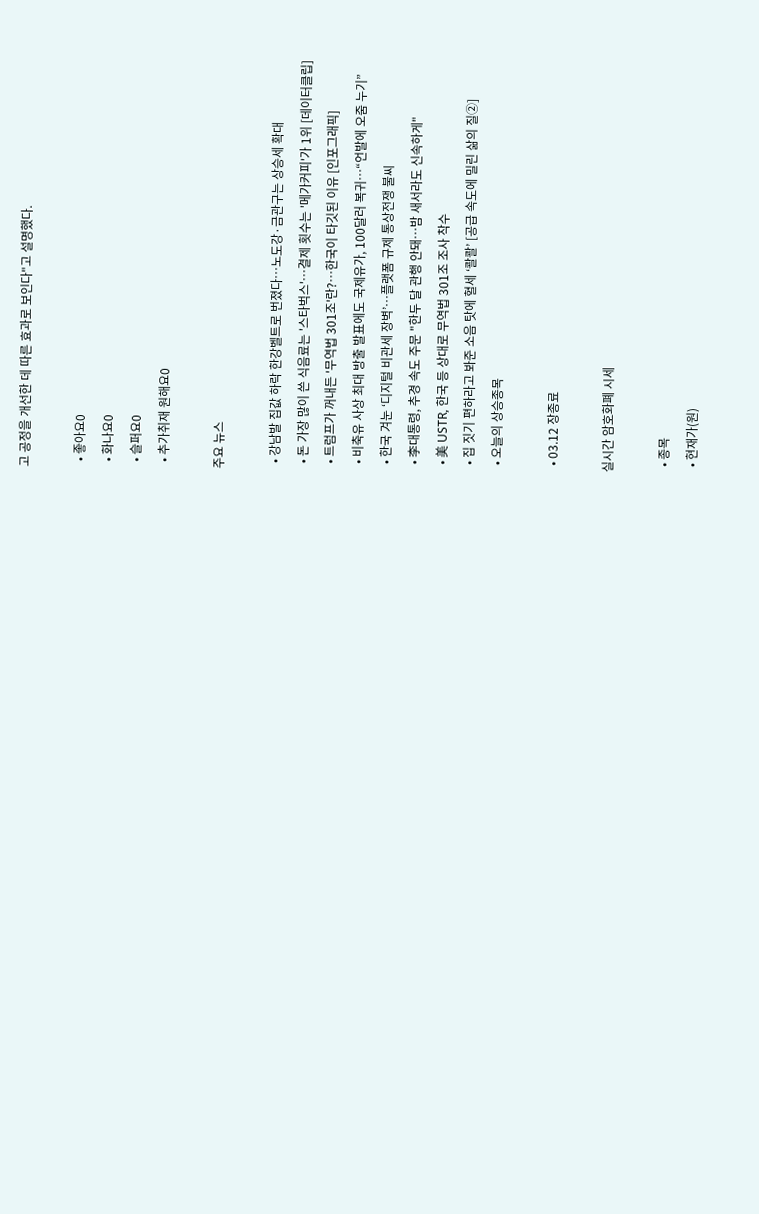고 공정을 개선한 데 따른 효과로 보인다"고 설명했다.

  • 좋아요0
  • 화나요0
  • 슬퍼요0
  • 추가취재 원해요0

주요 뉴스

  • 강남발 집값 하락 한강벨트로 번졌다⋯노도강·금관구는 상승세 확대
  • 돈 가장 많이 쓴 식음료는 '스타벅스'…결제 횟수는 '메가커피'가 1위 [데이터클립]
  • 트럼프가 꺼내든 '무역법 301조'란?…한국이 타깃된 이유 [인포그래픽]
  • 비축유 사상 최대 방출 발표에도 국제유가, 100달러 복귀⋯“언발에 오줌 누기”
  • 한국 겨눈 ‘디지털 비관세 장벽’…플랫폼 규제 통상전쟁 불씨
  • 李대통령, 추경 속도 주문 "한두 달 관행 안돼…밤 새서라도 신속하게"
  • 美 USTR, 한국 등 상대로 무역법 301조 조사 착수
  • 집 짓기 편하라고 봐준 소음 탓에 혈세 ‘콸콸’ [공급 속도에 밀린 삶의 질②]
  • 오늘의 상승종목

  • 03.12 장종료

실시간 암호화폐 시세

  • 종목
  • 현재가(원)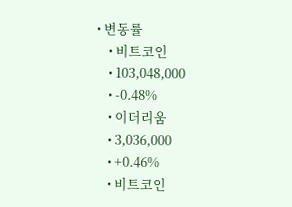• 변동률
    • 비트코인
    • 103,048,000
    • -0.48%
    • 이더리움
    • 3,036,000
    • +0.46%
    • 비트코인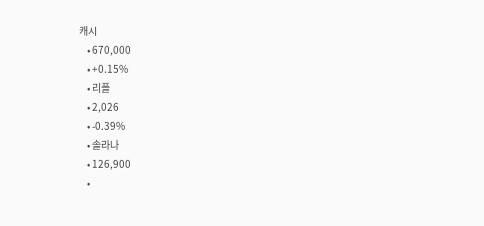캐시
    • 670,000
    • +0.15%
    • 리플
    • 2,026
    • -0.39%
    • 솔라나
    • 126,900
    •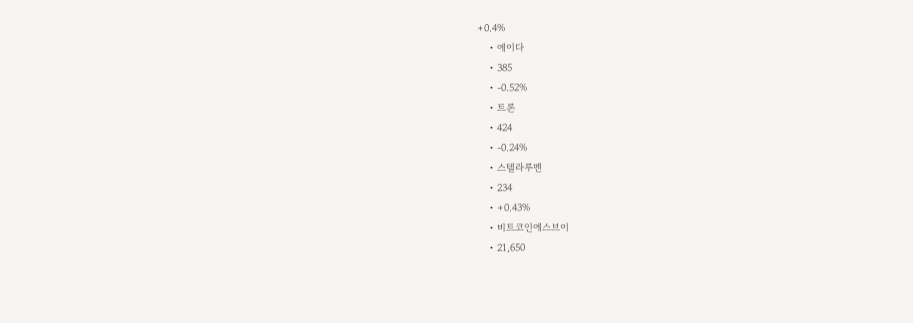+0.4%
    • 에이다
    • 385
    • -0.52%
    • 트론
    • 424
    • -0.24%
    • 스텔라루멘
    • 234
    • +0.43%
    • 비트코인에스브이
    • 21,650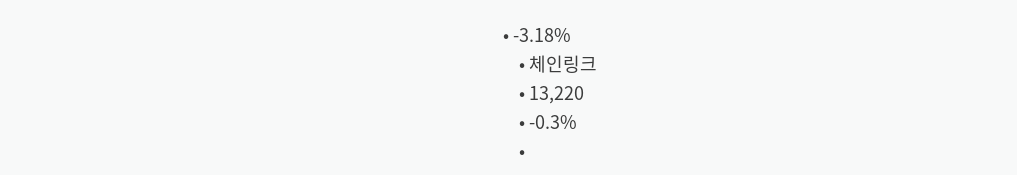• -3.18%
    • 체인링크
    • 13,220
    • -0.3%
    •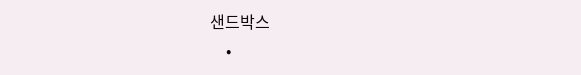샌드박스
    •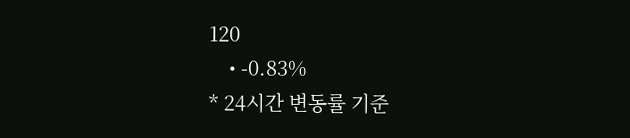120
    • -0.83%
* 24시간 변동률 기준